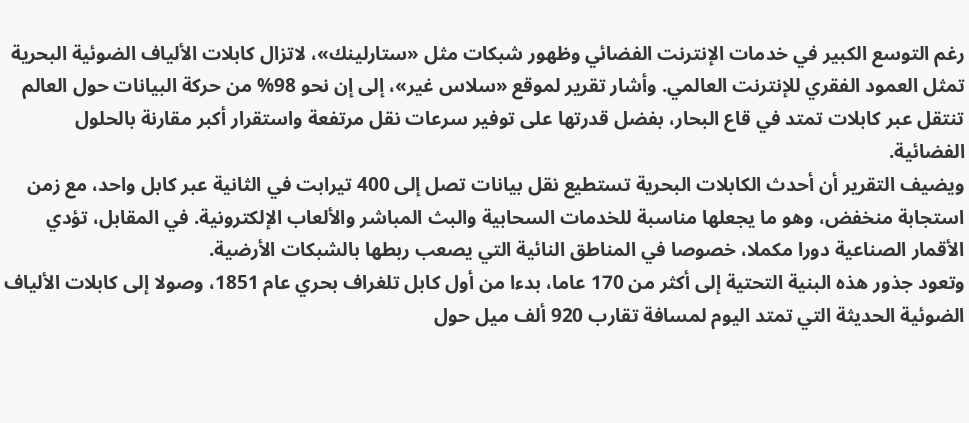رغم التوسع الكبير في خدمات الإنترنت الفضائي وظهور شبكات مثل «ستارلينك»، لاتزال كابلات الألياف الضوئية البحرية تمثل العمود الفقري للإنترنت العالمي. وأشار تقرير لموقع «سلاس غير»، إلى إن نحو 98% من حركة البيانات حول العالم تنتقل عبر كابلات تمتد في قاع البحار، بفضل قدرتها على توفير سرعات نقل مرتفعة واستقرار أكبر مقارنة بالحلول الفضائية.
ويضيف التقرير أن أحدث الكابلات البحرية تستطيع نقل بيانات تصل إلى 400 تيرابت في الثانية عبر كابل واحد، مع زمن استجابة منخفض، وهو ما يجعلها مناسبة للخدمات السحابية والبث المباشر والألعاب الإلكترونية. في المقابل، تؤدي الأقمار الصناعية دورا مكملا، خصوصا في المناطق النائية التي يصعب ربطها بالشبكات الأرضية.
وتعود جذور هذه البنية التحتية إلى أكثر من 170 عاما، بدءا من أول كابل تلغراف بحري عام 1851، وصولا إلى كابلات الألياف الضوئية الحديثة التي تمتد اليوم لمسافة تقارب 920 ألف ميل حول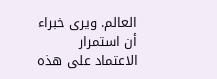العالم. ويرى خبراء أن استمرار الاعتماد على هذه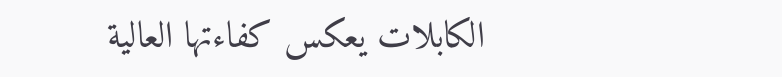الكابلات يعكس كفاءتها العالية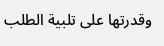وقدرتها على تلبية الطلب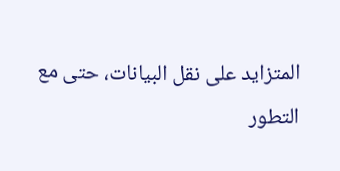المتزايد على نقل البيانات، حتى مع التطور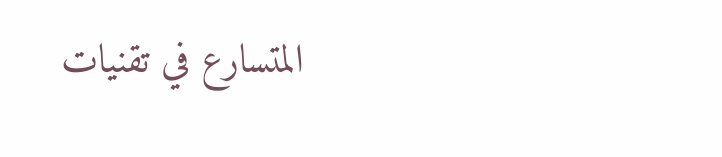المتسارع في تقنيات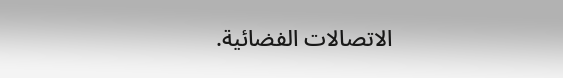الاتصالات الفضائية.